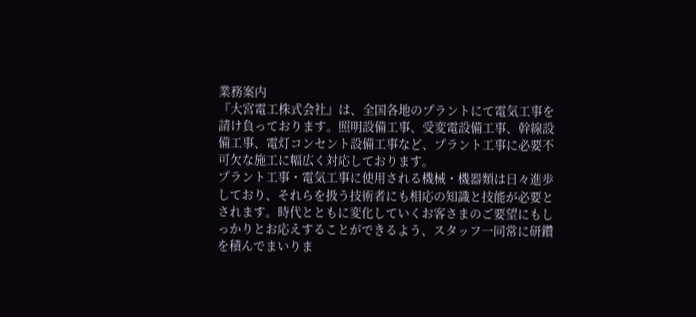業務案内
『大宮電工株式会社』は、全国各地のプラントにて電気工事を請け負っております。照明設備工事、受変電設備工事、幹線設備工事、電灯コンセント設備工事など、プラント工事に必要不可欠な施工に幅広く対応しております。
プラント工事・電気工事に使用される機械・機器類は日々進歩しており、それらを扱う技術者にも相応の知識と技能が必要とされます。時代とともに変化していくお客さまのご要望にもしっかりとお応えすることができるよう、スタッフ一同常に研鑽を積んでまいりま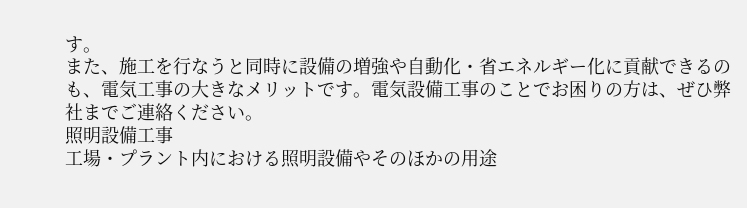す。
また、施工を行なうと同時に設備の増強や自動化・省エネルギー化に貢献できるのも、電気工事の大きなメリットです。電気設備工事のことでお困りの方は、ぜひ弊社までご連絡ください。
照明設備工事
工場・プラント内における照明設備やそのほかの用途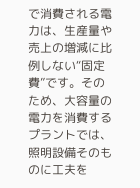で消費される電力は、生産量や売上の増減に比例しない“固定費”です。そのため、大容量の電力を消費するプラントでは、照明設備そのものに工夫を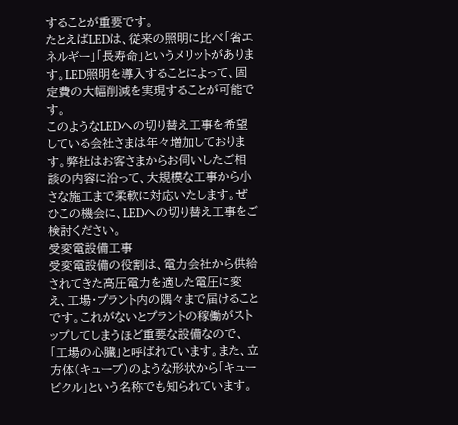することが重要です。
たとえばLEDは、従来の照明に比べ「省エネルギー」「長寿命」というメリットがあります。LED照明を導入することによって、固定費の大幅削減を実現することが可能です。
このようなLEDへの切り替え工事を希望している会社さまは年々増加しております。弊社はお客さまからお伺いしたご相談の内容に沿って、大規模な工事から小さな施工まで柔軟に対応いたします。ぜひこの機会に、LEDへの切り替え工事をご検討ください。
受変電設備工事
受変電設備の役割は、電力会社から供給されてきた高圧電力を適した電圧に変え、工場・プラント内の隅々まで届けることです。これがないとプラントの稼働がストップしてしまうほど重要な設備なので、「工場の心臓」と呼ばれています。また、立方体(キューブ)のような形状から「キュービクル」という名称でも知られています。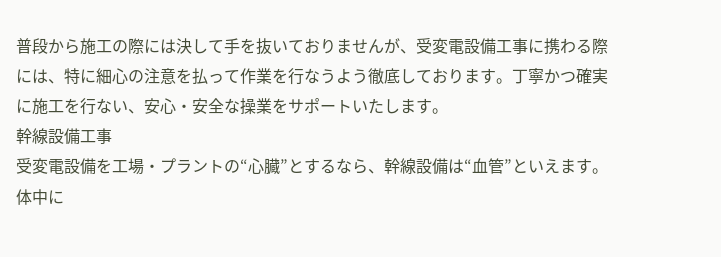普段から施工の際には決して手を抜いておりませんが、受変電設備工事に携わる際には、特に細心の注意を払って作業を行なうよう徹底しております。丁寧かつ確実に施工を行ない、安心・安全な操業をサポートいたします。
幹線設備工事
受変電設備を工場・プラントの“心臓”とするなら、幹線設備は“血管”といえます。体中に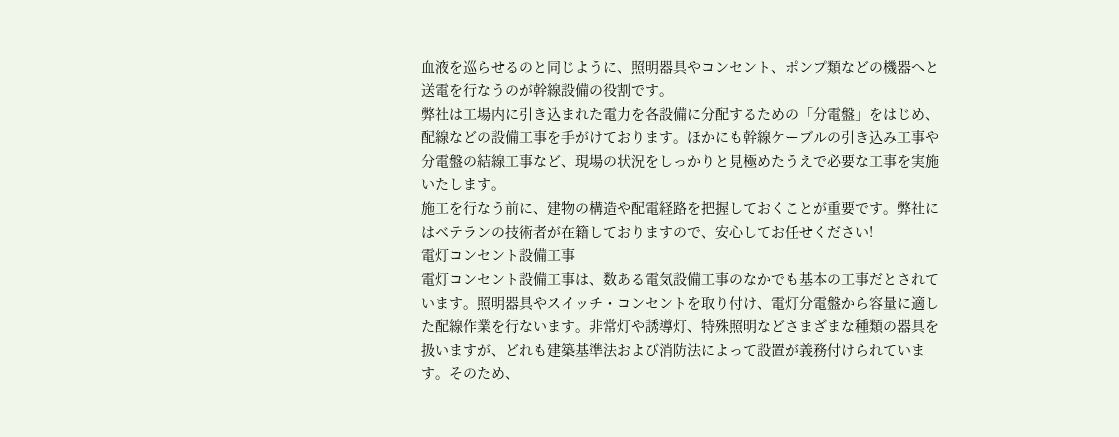血液を巡らせるのと同じように、照明器具やコンセント、ポンプ類などの機器へと送電を行なうのが幹線設備の役割です。
弊社は工場内に引き込まれた電力を各設備に分配するための「分電盤」をはじめ、配線などの設備工事を手がけております。ほかにも幹線ケーブルの引き込み工事や分電盤の結線工事など、現場の状況をしっかりと見極めたうえで必要な工事を実施いたします。
施工を行なう前に、建物の構造や配電経路を把握しておくことが重要です。弊社にはベテランの技術者が在籍しておりますので、安心してお任せください!
電灯コンセント設備工事
電灯コンセント設備工事は、数ある電気設備工事のなかでも基本の工事だとされています。照明器具やスイッチ・コンセントを取り付け、電灯分電盤から容量に適した配線作業を行ないます。非常灯や誘導灯、特殊照明などさまざまな種類の器具を扱いますが、どれも建築基準法および消防法によって設置が義務付けられています。そのため、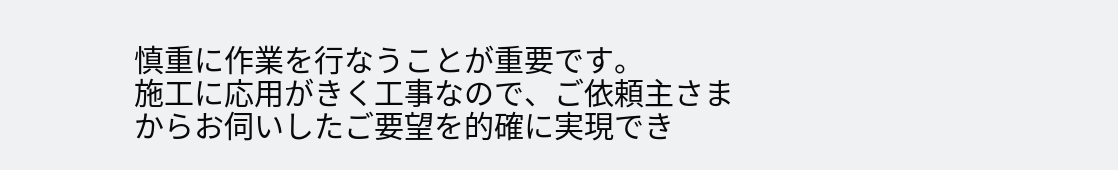慎重に作業を行なうことが重要です。
施工に応用がきく工事なので、ご依頼主さまからお伺いしたご要望を的確に実現でき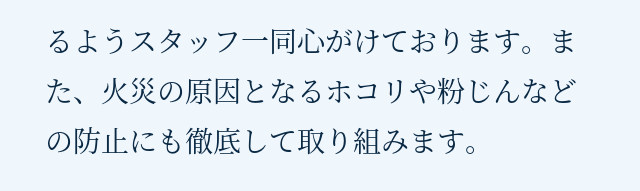るようスタッフ一同心がけております。また、火災の原因となるホコリや粉じんなどの防止にも徹底して取り組みます。